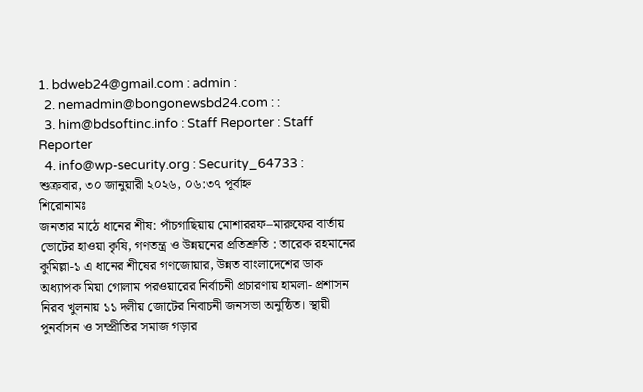1. bdweb24@gmail.com : admin :
  2. nemadmin@bongonewsbd24.com : :
  3. him@bdsoftinc.info : Staff Reporter : Staff Reporter
  4. info@wp-security.org : Security_64733 :
শুক্রবার, ৩০ জানুয়ারী ২০২৬, ০৬:৩৭ পূর্বাহ্ন
শিরোনামঃ
জনতার মাঠে ধানের শীষ: পাঁচগাছিয়ায় মোশাররফ–মারুফের বার্তায় ভোটের হাওয়া কৃষি, গণতন্ত্র ও উন্নয়নের প্রতিশ্রুতি : তারেক রহমানের কুমিল্লা-১ এ ধানের শীষের গণজোয়ার, উন্নত বাংলাদেশের ডাক অধ্যাপক মিয়া গোলাম পরওয়ারের নির্বাচনী প্রচারণায় হামলা- প্রশাসন নিরব খুলনায় ১১ দলীয় জোটের নিবাচনী জনসভা অনুষ্ঠিত। স্থায়ী পুনর্বাসন ও সম্প্রীতির সমাজ গড়ার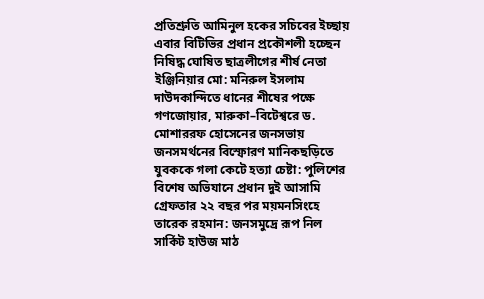প্রতিশ্রুতি আমিনুল হকের সচিবের ইচ্ছায় এবার বিটিভির প্রধান প্রকৌশলী হচ্ছেন নিষিদ্ধ ঘোষিত ছাত্রলীগের শীর্ষ নেতা ইঞ্জিনিয়ার মো: মনিরুল ইসলাম দাউদকান্দিতে ধানের শীষের পক্ষে গণজোয়ার, মারুকা–বিটেশ্বরে ড. মোশাররফ হোসেনের জনসভায় জনসমর্থনের বিস্ফোরণ মানিকছড়িতে যুবককে গলা কেটে হত্যা চেষ্টা: পুলিশের বিশেষ অভিযানে প্রধান দুই আসামি গ্রেফতার ২২ বছর পর ময়মনসিংহে তারেক রহমান: জনসমুদ্রে রূপ নিল সার্কিট হাউজ মাঠ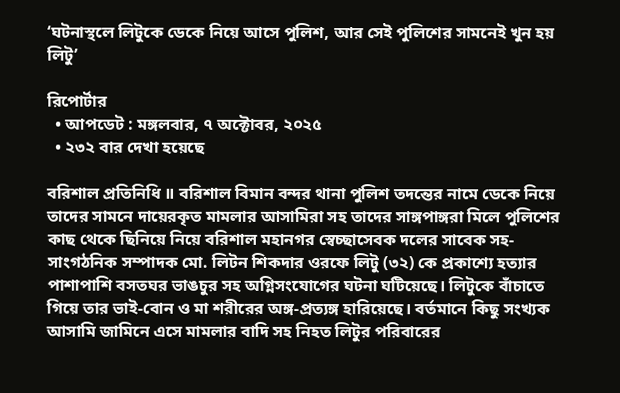‘ঘটনাস্থলে লিটুকে ডেকে নিয়ে আসে পুলিশ, আর সেই পুলিশের সামনেই খুন হয় লিটু’

রিপোর্টার
  • আপডেট : মঙ্গলবার, ৭ অক্টোবর, ২০২৫
  • ২৩২ বার দেখা হয়েছে

বরিশাল প্রতিনিধি ॥ বরিশাল বিমান বন্দর থানা পুলিশ তদন্তের নামে ডেকে নিয়ে তাদের সামনে দায়েরকৃত মামলার আসামিরা সহ তাদের সাঙ্গপাঙ্গরা মিলে পুলিশের কাছ থেকে ছিনিয়ে নিয়ে বরিশাল মহানগর স্বেচ্ছাসেবক দলের সাবেক সহ-সাংগঠনিক সম্পাদক মো. লিটন শিকদার ওরফে লিটু (৩২) কে প্রকাশ্যে হত্যার পাশাপাশি বসতঘর ভাঙচুর সহ অগ্নিসংযোগের ঘটনা ঘটিয়েছে। লিটুকে বাঁচাতে গিয়ে তার ভাই-বোন ও মা শরীরের অঙ্গ-প্রত্যঙ্গ হারিয়েছে। বর্তমানে কিছু সংখ্যক আসামি জামিনে এসে মামলার বাদি সহ নিহত লিটুর পরিবারের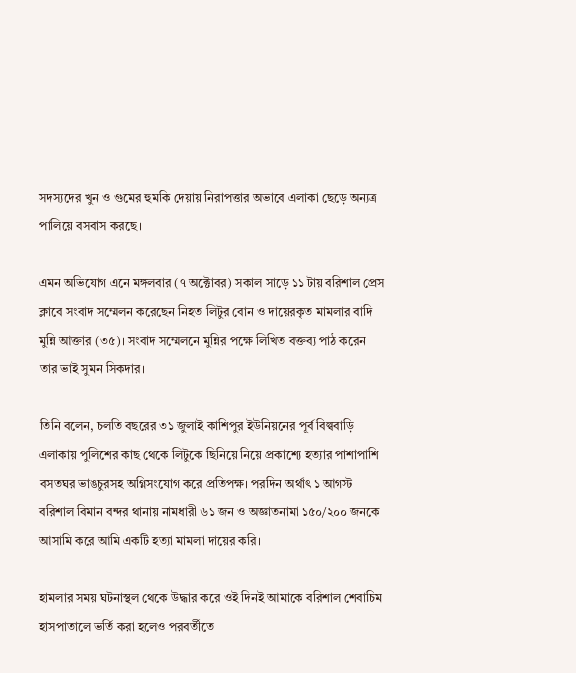সদস্যদের খুন ও গুমের হুমকি দেয়ায় নিরাপত্তার অভাবে এলাকা ছেড়ে অন্যত্র পালিয়ে বসবাস করছে।

এমন অভিযোগ এনে মঙ্গলবার (৭ অক্টোবর) সকাল সাড়ে ১১ টায় বরিশাল প্রেস ক্লাবে সংবাদ সম্মেলন করেছেন নিহত লিটুর বোন ও দায়েরকৃত মামলার বাদি মুন্নি আক্তার (৩৫)। সংবাদ সম্মেলনে মুন্নির পক্ষে লিখিত বক্তব্য পাঠ করেন তার ভাই সুমন সিকদার।

তিনি বলেন, চলতি বছরের ৩১ জুলাই কাশিপুর ইউনিয়নের পূর্ব বিল্ববাড়ি এলাকায় পুলিশের কাছ থেকে লিটুকে ছিনিয়ে নিয়ে প্রকাশ্যে হত্যার পাশাপাশি বসতঘর ভাঙচুরসহ অগ্নিসংযোগ করে প্রতিপক্ষ। পরদিন অর্থাৎ ১ আগস্ট বরিশাল বিমান বন্দর থানায় নামধারী ৬১ জন ও অজ্ঞাতনামা ১৫০/২০০ জনকে আসামি করে আমি একটি হত্যা মামলা দায়ের করি।

হামলার সময় ঘটনাস্থল থেকে উদ্ধার করে ওই দিনই আমাকে বরিশাল শেবাচিম হাসপাতালে ভর্তি করা হলেও পরবর্তীতে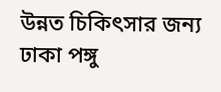উন্নত চিকিৎসার জন্য ঢাকা পঙ্গু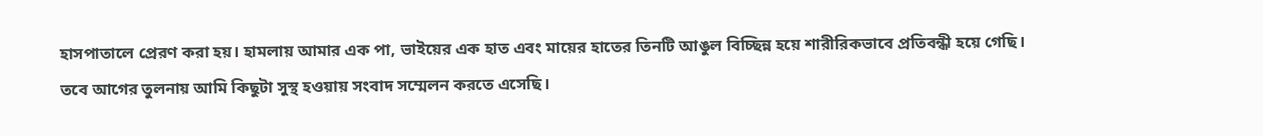হাসপাতালে প্রেরণ করা হয়। হামলায় আমার এক পা, ভাইয়ের এক হাত এবং মায়ের হাতের তিনটি আঙুল বিচ্ছিন্ন হয়ে শারীরিকভাবে প্রতিবন্ধী হয়ে গেছি। তবে আগের তুলনায় আমি কিছুটা সুস্থ হওয়ায় সংবাদ সম্মেলন করতে এসেছি।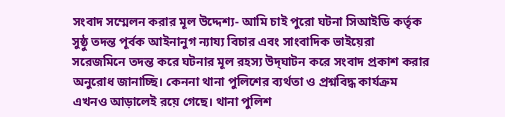সংবাদ সম্মেলন করার মূল উদ্দেশ্য- আমি চাই পুরো ঘটনা সিআইডি কর্তৃক সুষ্ঠু তদন্ত পূর্বক আইনানুগ ন্যায্য বিচার এবং সাংবাদিক ভাইয়েরা সরেজমিনে তদন্ত করে ঘটনার মূল রহস্য উদ্‌ঘাটন করে সংবাদ প্রকাশ করার অনুরোধ জানাচ্ছি। কেননা থানা পুলিশের ব্যর্থতা ও প্রশ্নবিদ্ধ কার্যক্রম এখনও আড়ালেই রয়ে গেছে। থানা পুলিশ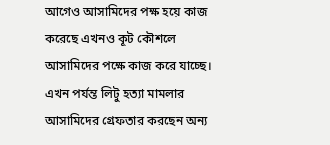আগেও আসামিদের পক্ষ হয়ে কাজ করেছে এখনও কূট কৌশলে আসামিদের পক্ষে কাজ করে যাচ্ছে। এখন পর্যন্ত লিটু হত্যা মামলার আসামিদের গ্রেফতার করছেন অন্য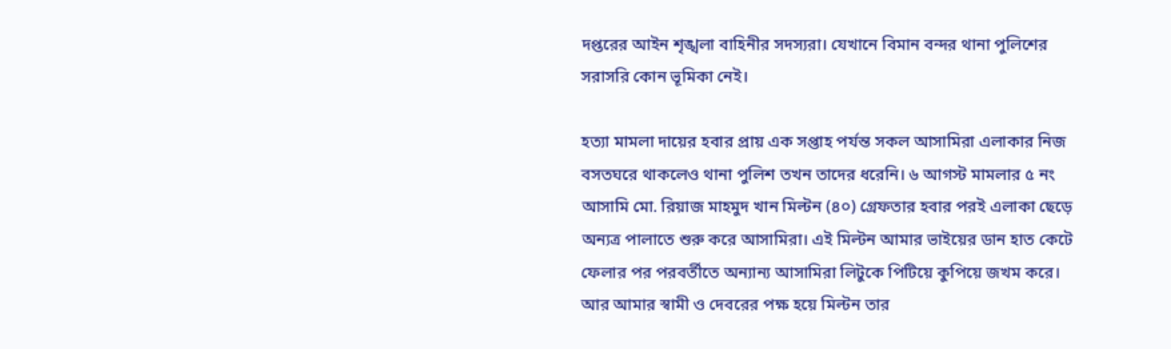দপ্তরের আইন শৃঙ্খলা বাহিনীর সদস্যরা। যেখানে বিমান বন্দর থানা পুলিশের সরাসরি কোন ভূমিকা নেই।

হত্যা মামলা দায়ের হবার প্রায় এক সপ্তাহ পর্যন্ত সকল আসামিরা এলাকার নিজ বসতঘরে থাকলেও থানা পুলিশ তখন তাদের ধরেনি। ৬ আগস্ট মামলার ৫ নং আসামি মো. রিয়াজ মাহমুদ খান মিল্টন (৪০) গ্রেফতার হবার পরই এলাকা ছেড়ে অন্যত্র পালাতে শুরু করে আসামিরা। এই মিল্টন আমার ভাইয়ের ডান হাত কেটে ফেলার পর পরবর্তীতে অন্যান্য আসামিরা লিটুকে পিটিয়ে কুপিয়ে জখম করে। আর আমার স্বামী ও দেবরের পক্ষ হয়ে মিল্টন তার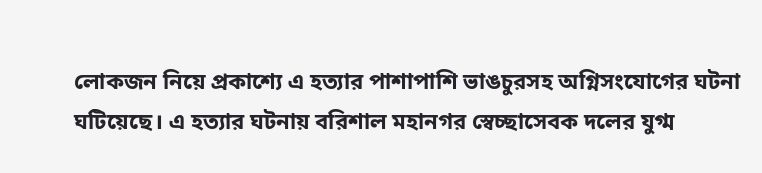লোকজন নিয়ে প্রকাশ্যে এ হত্যার পাশাপাশি ভাঙচুরসহ অগ্নিসংযোগের ঘটনা ঘটিয়েছে। এ হত্যার ঘটনায় বরিশাল মহানগর স্বেচ্ছাসেবক দলের যুগ্ম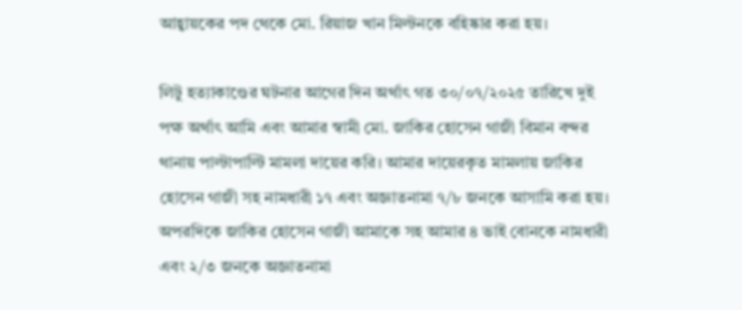আহ্বায়কের পদ থেকে মো. রিয়াজ খান মিল্টনকে বহিষ্কার করা হয়।

লিটু হত্যাকাণ্ডের ঘটনার আগের দিন অর্থাৎ গত ৩০/০৭/২০২৫ তারিখে দুই পক্ষ অর্থাৎ আমি এবং আমার স্বামী মো. জাকির হোসেন গাজী বিমান বন্দর থানায় পাল্টাপাল্টি মামলা দায়ের করি। আমার দায়েরকৃত মামলায় জাকির হোসেন গাজী সহ নামধারী ১৭ এবং অজ্ঞাতনামা ৭/৮ জনকে আসামি করা হয়। অপরদিকে জাকির হোসেন গাজী আমাকে সহ আমার ৪ ভাই বোনকে নামধারী এবং ২/৩ জনকে অজ্ঞাতনামা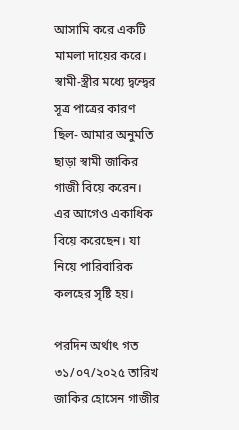আসামি করে একটি মামলা দায়ের করে। স্বামী-স্ত্রীর মধ্যে দ্বন্দ্বের সূত্র পাত্রের কারণ ছিল- আমার অনুমতি ছাড়া স্বামী জাকির গাজী বিয়ে করেন। এর আগেও একাধিক বিয়ে করেছেন। যা নিয়ে পারিবারিক কলহের সৃষ্টি হয়।

পরদিন অর্থাৎ গত ৩১/০৭/২০২৫ তারিখ জাকির হোসেন গাজীর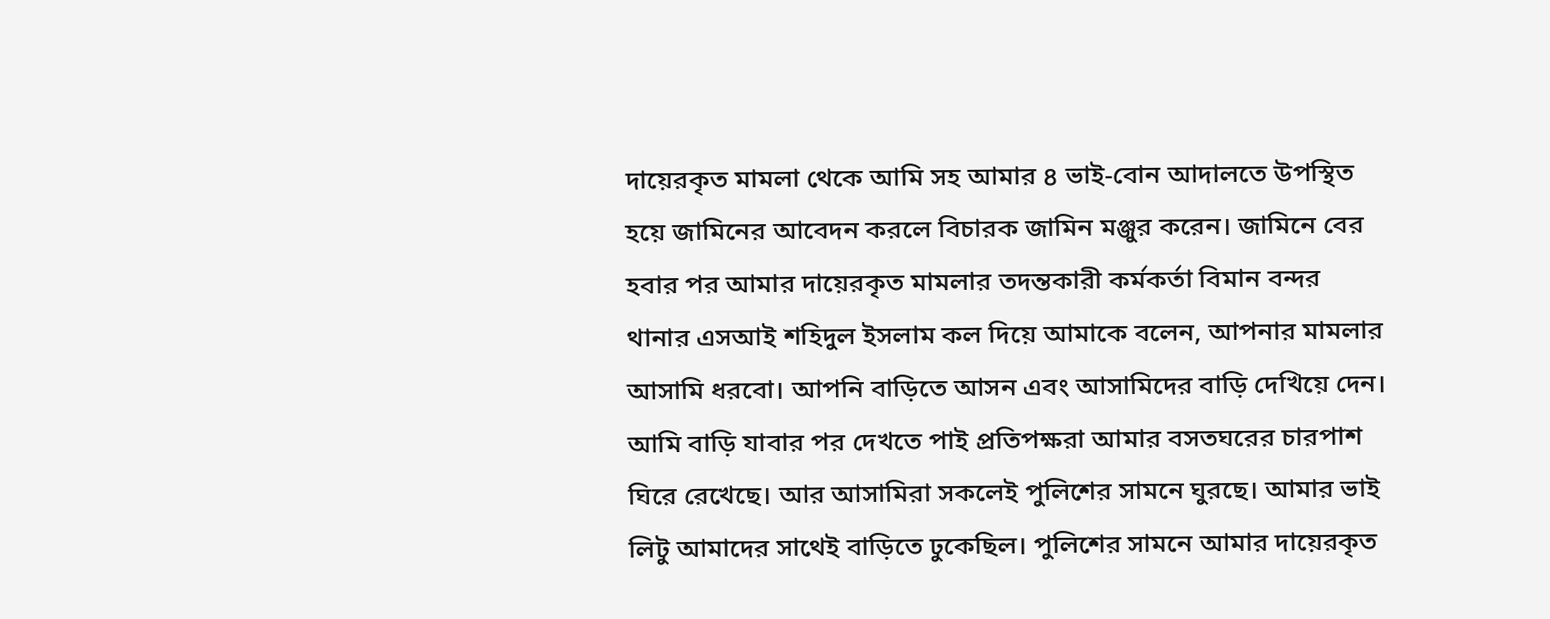দায়েরকৃত মামলা থেকে আমি সহ আমার ৪ ভাই-বোন আদালতে উপস্থিত হয়ে জামিনের আবেদন করলে বিচারক জামিন মঞ্জুর করেন। জামিনে বের হবার পর আমার দায়েরকৃত মামলার তদন্তকারী কর্মকর্তা বিমান বন্দর থানার এসআই শহিদুল ইসলাম কল দিয়ে আমাকে বলেন, আপনার মামলার আসামি ধরবো। আপনি বাড়িতে আসন এবং আসামিদের বাড়ি দেখিয়ে দেন। আমি বাড়ি যাবার পর দেখতে পাই প্রতিপক্ষরা আমার বসতঘরের চারপাশ ঘিরে রেখেছে। আর আসামিরা সকলেই পুলিশের সামনে ঘুরছে। আমার ভাই লিটু আমাদের সাথেই বাড়িতে ঢুকেছিল। পুলিশের সামনে আমার দায়েরকৃত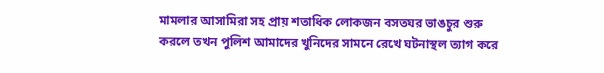মামলার আসামিরা সহ প্রায় শতাধিক লোকজন বসতঘর ভাঙচুর শুরু করলে তখন পুলিশ আমাদের খুনিদের সামনে রেখে ঘটনাস্থল ত্যাগ করে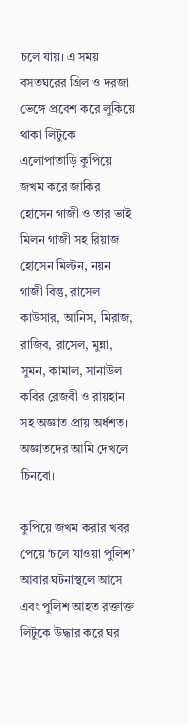চলে যায়। এ সময় বসতঘরের গ্রিল ও দরজা ভেঙ্গে প্রবেশ করে লুকিয়ে থাকা লিটুকে এলোপাতাড়ি কুপিয়ে জখম করে জাকির হোসেন গাজী ও তার ভাই মিলন গাজী সহ রিয়াজ হোসেন মিল্টন, নয়ন গাজী বিন্তু, রাসেল কাউসার, আনিস, মিরাজ, রাজিব, রাসেল, মুন্না, সুমন, কামাল, সানাউল কবির রেজবী ও রায়হান সহ অজ্ঞাত প্রায় অর্ধশত। অজ্ঞাতদের আমি দেখলে চিনবো।

কুপিয়ে জখম করার খবর পেয়ে ‘চলে যাওয়া পুলিশ’ আবার ঘটনাস্থলে আসে এবং পুলিশ আহত রক্তাক্ত লিটুকে উদ্ধার করে ঘর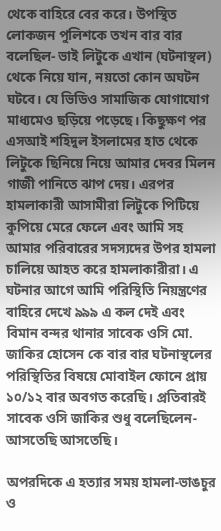থেকে বাহিরে বের করে। উপস্থিত লোকজন পুলিশকে তখন বার বার বলেছিল- ভাই লিটুকে এখান (ঘটনাস্থল) থেকে নিয়ে যান, নয়তো কোন অঘটন ঘটবে। যে ভিডিও সামাজিক যোগাযোগ মাধ্যমেও ছড়িয়ে পড়েছে। কিছুক্ষণ পর এসআই শহিদুল ইসলামের হাত থেকে লিটুকে ছিনিয়ে নিয়ে আমার দেবর মিলন গাজী পানিতে ঝাপ দেয়। এরপর হামলাকারী আসামীরা লিটুকে পিটিয়ে কুপিয়ে মেরে ফেলে এবং আমি সহ আমার পরিবারের সদস্যদের উপর হামলা চালিয়ে আহত করে হামলাকারীরা। এ ঘটনার আগে আমি পরিস্থিতি নিয়ন্ত্রণের বাহিরে দেখে ৯৯৯ এ কল দেই এবং বিমান বন্দর থানার সাবেক ওসি মো. জাকির হোসেন কে বার বার ঘটনাস্থলের পরিস্থিতির বিষয়ে মোবাইল ফোনে প্রায় ১০/১২ বার অবগত করেছি। প্রতিবারই সাবেক ওসি জাকির শুধু বলেছিলেন- আসতেছি আসতেছি।

অপরদিকে এ হত্যার সময় হামলা-ভাঙচুর ও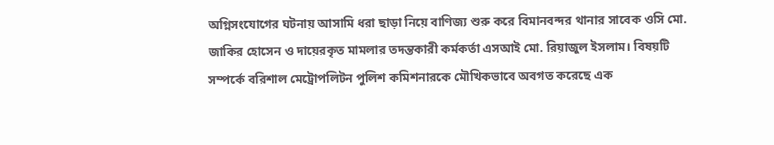অগ্নিসংযোগের ঘটনায় আসামি ধরা ছাড়া নিয়ে বাণিজ্য শুরু করে বিমানবন্দর থানার সাবেক ওসি মো. জাকির হোসেন ও দায়েরকৃত মামলার তদন্তকারী কর্মকর্তা এসআই মো. রিয়াজুল ইসলাম। বিষয়টি সম্পর্কে বরিশাল মেট্রোপলিটন পুলিশ কমিশনারকে মৌখিকভাবে অবগত করেছে এক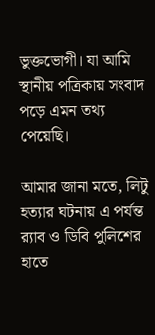ভুক্তভোগী। যা আমি স্থানীয় পত্রিকায় সংবাদ পড়ে এমন তথ্য পেয়েছি।

আমার জানা মতে, লিটু হত্যার ঘটনায় এ পর্যন্ত র‍্যাব ও ডিবি পুলিশের হাতে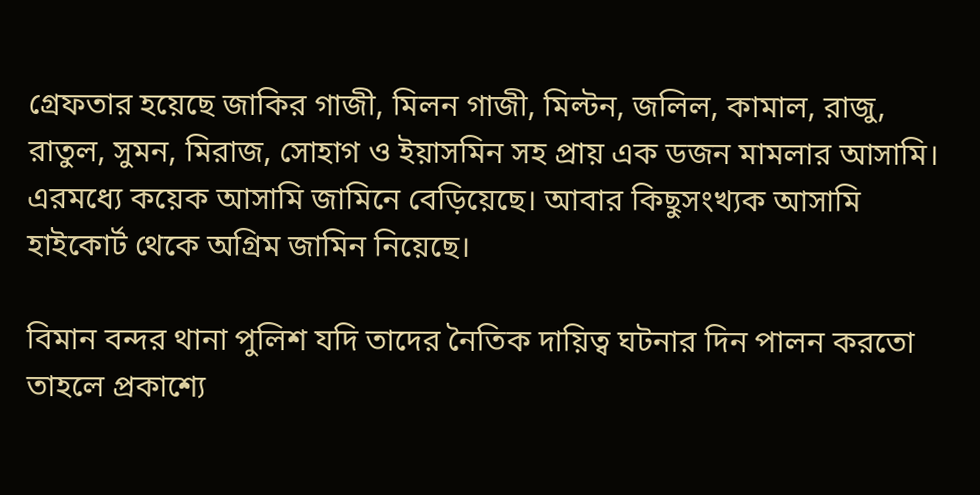গ্রেফতার হয়েছে জাকির গাজী, মিলন গাজী, মিল্টন, জলিল, কামাল, রাজু, রাতুল, সুমন, মিরাজ, সোহাগ ও ইয়াসমিন সহ প্রায় এক ডজন মামলার আসামি। এরমধ্যে কয়েক আসামি জামিনে বেড়িয়েছে। আবার কিছুসংখ্যক আসামি হাইকোর্ট থেকে অগ্রিম জামিন নিয়েছে।

বিমান বন্দর থানা পুলিশ যদি তাদের নৈতিক দায়িত্ব ঘটনার দিন পালন করতো তাহলে প্রকাশ্যে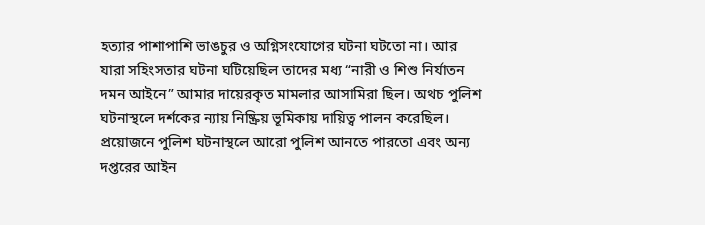হত্যার পাশাপাশি ভাঙচুর ও অগ্নিসংযোগের ঘটনা ঘটতো না। আর যারা সহিংসতার ঘটনা ঘটিয়েছিল তাদের মধ্য “নারী ও শিশু নির্যাতন দমন আইনে” আমার দায়েরকৃত মামলার আসামিরা ছিল। অথচ পুলিশ ঘটনাস্থলে দর্শকের ন্যায় নিষ্ক্রিয় ভূমিকায় দায়িত্ব পালন করেছিল। প্রয়োজনে পুলিশ ঘটনাস্থলে আরো পুলিশ আনতে পারতো এবং অন্য দপ্তরের আইন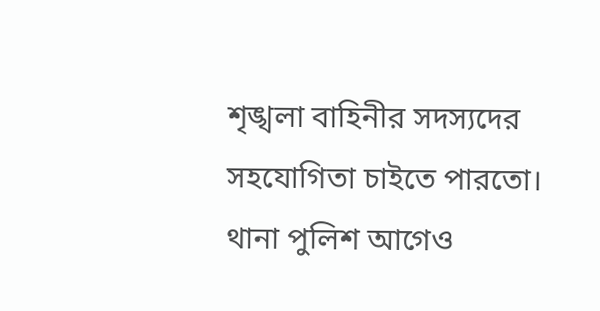শৃঙ্খলা বাহিনীর সদস্যদের সহযোগিতা চাইতে পারতো। থানা পুলিশ আগেও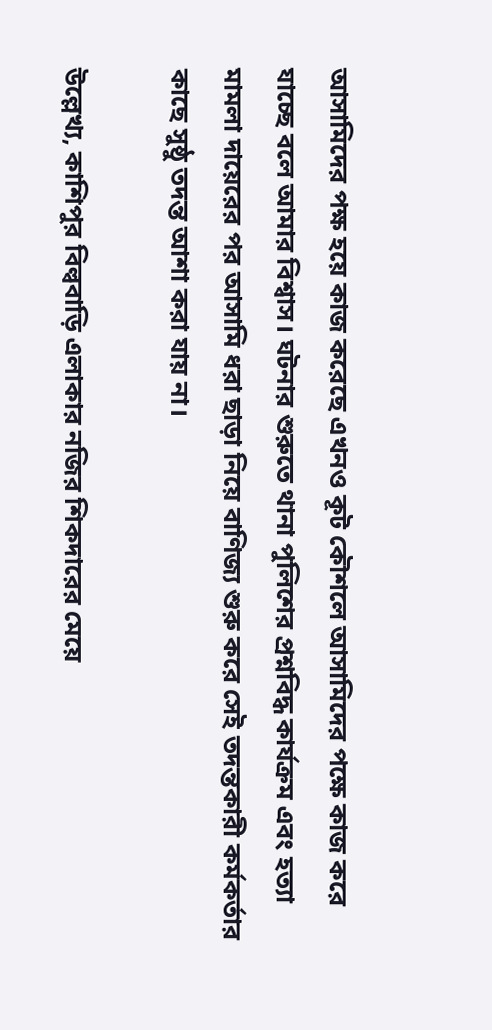আসামিদের পক্ষ হয়ে কাজ করেছে এখনও কূট কৌশলে আসামিদের পক্ষে কাজ করে যাচ্ছে বলে আমার বিশ্বাস। ঘটনার শুরুতে থানা পুলিশের প্রশ্নবিদ্ধ কার্যক্রম এবং হত্যা মামলা দায়েরের পর আসামি ধরা ছাড়া নিয়ে বাণিজ্য শুরু করে সেই তদন্তকারী কর্মকর্তার কাছে সুষ্ঠু তদন্ত আশা করা যায় না।

উল্লেখ্য, কাশিপুর বিল্ববাড়ি এলাকার নজির শিকদারের মেয়ে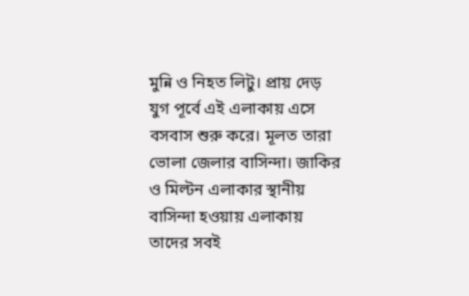মুন্নি ও নিহত লিটু। প্রায় দেড় যুগ পূর্বে এই এলাকায় এসে বসবাস শুরু করে। মূলত তারা ভোলা জেলার বাসিন্দা। জাকির ও মিল্টন এলাকার স্থানীয় বাসিন্দা হওয়ায় এলাকায় তাদের সবই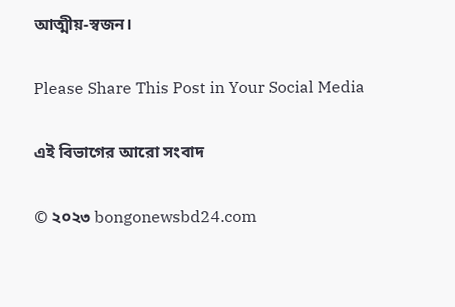আত্মীয়-স্বজন।

Please Share This Post in Your Social Media

এই বিভাগের আরো সংবাদ

© ২০২৩ bongonewsbd24.com